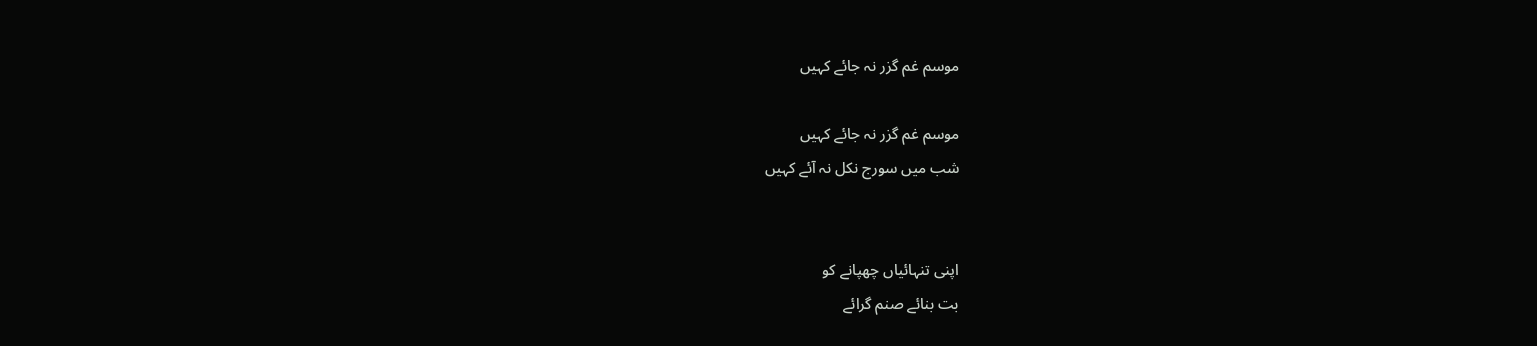موسم غم گزر نہ جائے کہیں

موسم غم گزر نہ جائے کہیں
شب میں سورج نکل نہ آئے کہیں


اپنی تنہائیاں چھپانے کو
بت بنائے صنم گرائے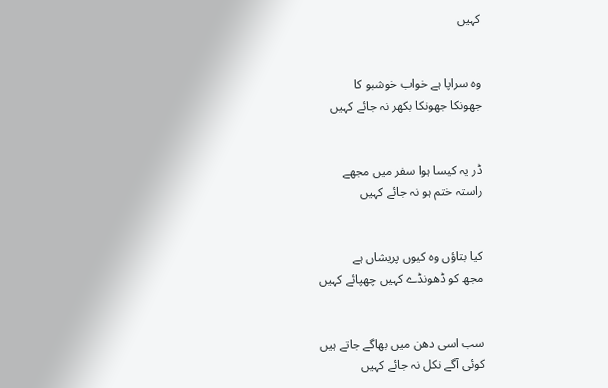کہیں


وہ سراپا ہے خواب خوشبو کا
جھونکا جھونکا بکھر نہ جائے کہیں


ڈر یہ کیسا ہوا سفر میں مجھے
راستہ ختم ہو نہ جائے کہیں


کیا بتاؤں وہ کیوں پریشاں ہے
مجھ کو ڈھونڈے کہیں چھپائے کہیں


سب اسی دھن میں بھاگے جاتے ہیں
کوئی آگے نکل نہ جائے کہیں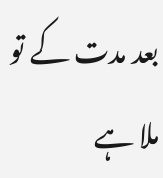بعد مدت کے تو ملا ہے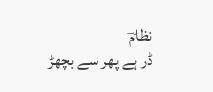نظامؔ
ڈر ہے پھر سے بچھڑ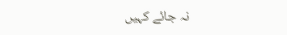نہ جائے کہیں